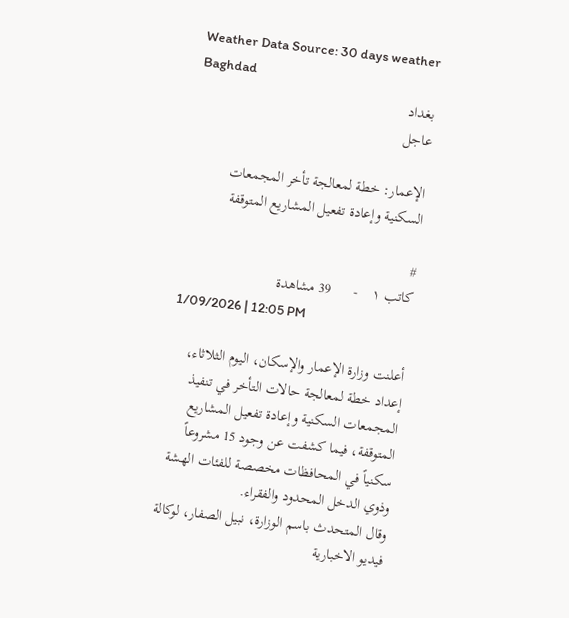Weather Data Source: 30 days weather Baghdad
بغداد
عاجل

الإعمار: خطة لمعالجة تأخر المجمعات السكنية وإعادة تفعيل المشاريع المتوقفة

#
کاتب ١    -      39 مشاهدة
1/09/2026 | 12:05 PM

أعلنت وزارة الإعمار والإسكان، اليوم الثلاثاء، إعداد خطة لمعالجة حالات التأخر في تنفيذ المجمعات السكنية وإعادة تفعيل المشاريع المتوقفة، فيما كشفت عن وجود 15 مشروعاً سكنياً في المحافظات مخصصة للفئات الهشة وذوي الدخل المحدود والفقراء.
وقال المتحدث باسم الوزارة، نبيل الصفار، لوكالة فيديو الاخبارية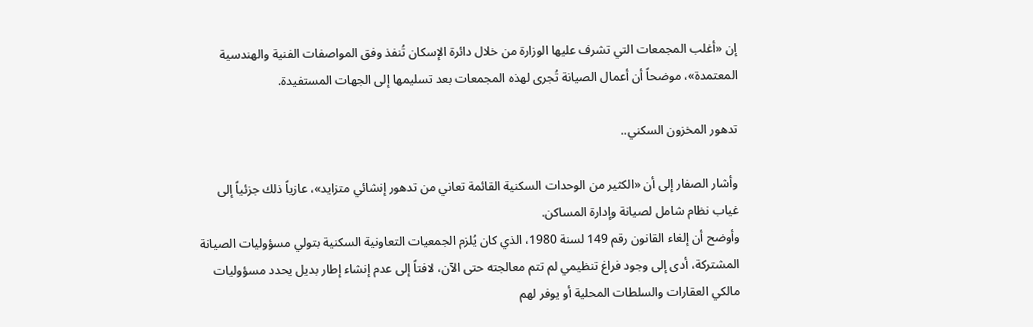إن «أغلب المجمعات التي تشرف عليها الوزارة من خلال دائرة الإسكان تُنفذ وفق المواصفات الفنية والهندسية المعتمدة»، موضحاً أن أعمال الصيانة تُجرى لهذه المجمعات بعد تسليمها إلى الجهات المستفيدة.

تدهور المخزون السكني..

وأشار الصفار إلى أن «الكثير من الوحدات السكنية القائمة تعاني من تدهور إنشائي متزايد»، عازياً ذلك جزئياً إلى غياب نظام شامل لصيانة وإدارة المساكن.
وأوضح أن إلغاء القانون رقم 149 لسنة 1980، الذي كان يُلزم الجمعيات التعاونية السكنية بتولي مسؤوليات الصيانة المشتركة، أدى إلى وجود فراغ تنظيمي لم تتم معالجته حتى الآن، لافتاً إلى عدم إنشاء إطار بديل يحدد مسؤوليات مالكي العقارات والسلطات المحلية أو يوفر لهم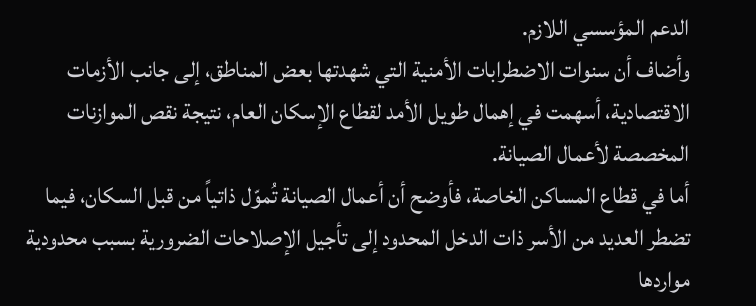الدعم المؤسسي اللازم.
وأضاف أن سنوات الاضطرابات الأمنية التي شهدتها بعض المناطق، إلى جانب الأزمات الاقتصادية، أسهمت في إهمال طويل الأمد لقطاع الإسكان العام، نتيجة نقص الموازنات المخصصة لأعمال الصيانة.
أما في قطاع المساكن الخاصة، فأوضح أن أعمال الصيانة تُموّل ذاتياً من قبل السكان، فيما تضطر العديد من الأسر ذات الدخل المحدود إلى تأجيل الإصلاحات الضرورية بسبب محدودية مواردها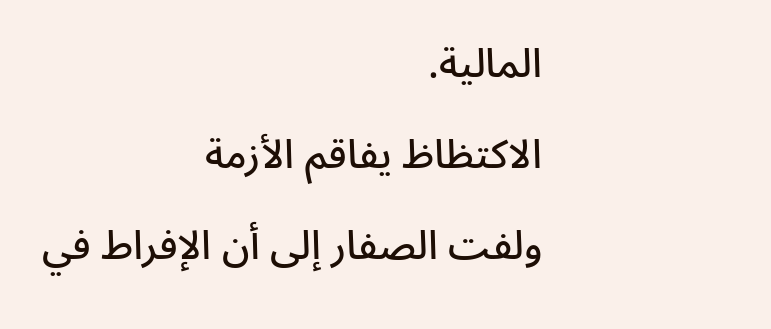المالية.
الاكتظاظ يفاقم الأزمة
ولفت الصفار إلى أن الإفراط في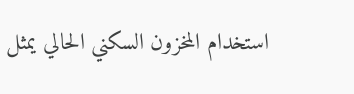استخدام المخزون السكني الحالي يمثل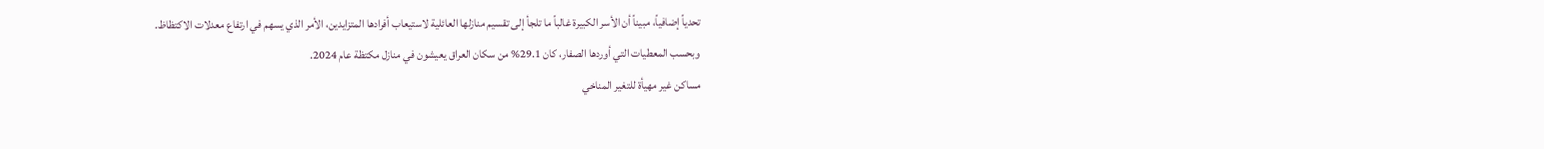تحدياً إضافياً، مبيناً أن الأسر الكبيرة غالباً ما تلجأ إلى تقسيم منازلها العائلية لاستيعاب أفرادها المتزايدين، الأمر الذي يسهم في ارتفاع معدلات الاكتظاظ.
وبحسب المعطيات التي أوردها الصفار، كان 29.1% من سكان العراق يعيشون في منازل مكتظة عام 2024.
مساكن غير مهيأة للتغير المناخي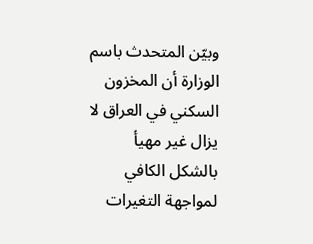وبيّن المتحدث باسم الوزارة أن المخزون السكني في العراق لا يزال غير مهيأ بالشكل الكافي لمواجهة التغيرات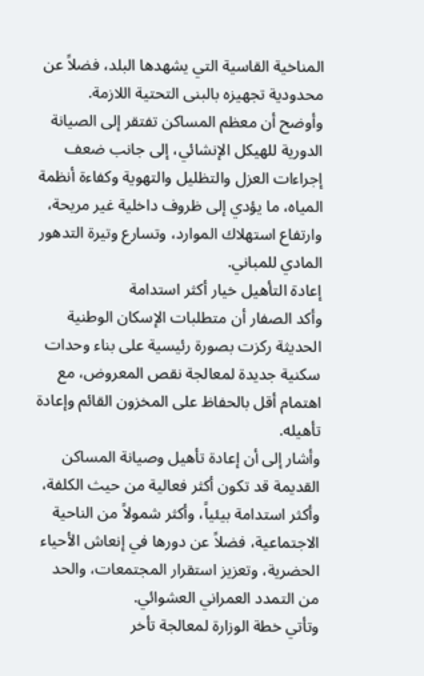المناخية القاسية التي يشهدها البلد، فضلاً عن محدودية تجهيزه بالبنى التحتية اللازمة.
وأوضح أن معظم المساكن تفتقر إلى الصيانة الدورية للهيكل الإنشائي، إلى جانب ضعف إجراءات العزل والتظليل والتهوية وكفاءة أنظمة المياه، ما يؤدي إلى ظروف داخلية غير مريحة، وارتفاع استهلاك الموارد، وتسارع وتيرة التدهور المادي للمباني.
إعادة التأهيل خيار أكثر استدامة
وأكد الصفار أن متطلبات الإسكان الوطنية الحديثة ركزت بصورة رئيسية على بناء وحدات سكنية جديدة لمعالجة نقص المعروض، مع اهتمام أقل بالحفاظ على المخزون القائم وإعادة تأهيله.
وأشار إلى أن إعادة تأهيل وصيانة المساكن القديمة قد تكون أكثر فعالية من حيث الكلفة، وأكثر استدامة بيئياً، وأكثر شمولاً من الناحية الاجتماعية، فضلاً عن دورها في إنعاش الأحياء الحضرية، وتعزيز استقرار المجتمعات، والحد من التمدد العمراني العشوائي.
وتأتي خطة الوزارة لمعالجة تأخر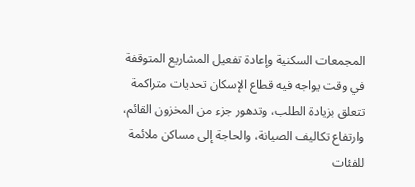المجمعات السكنية وإعادة تفعيل المشاريع المتوقفة في وقت يواجه فيه قطاع الإسكان تحديات متراكمة تتعلق بزيادة الطلب، وتدهور جزء من المخزون القائم، وارتفاع تكاليف الصيانة، والحاجة إلى مساكن ملائمة للفئات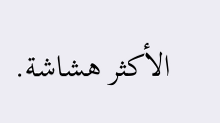الأكثر هشاشة.